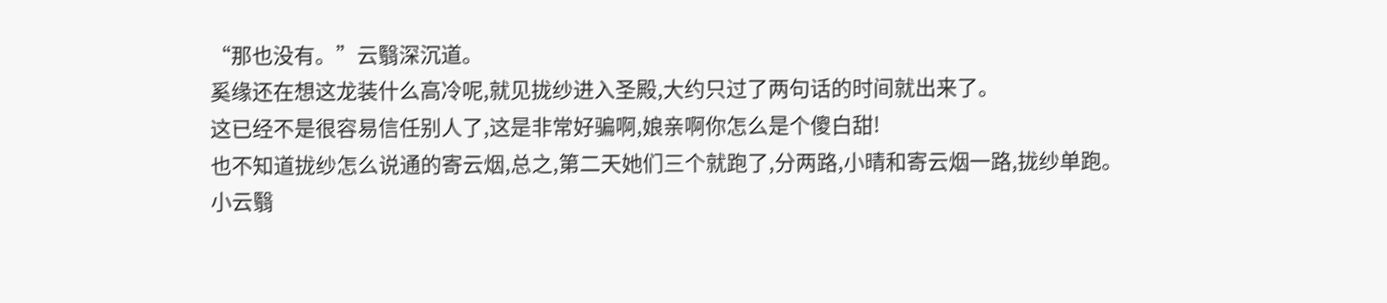“那也没有。”云翳深沉道。
奚缘还在想这龙装什么高冷呢,就见拢纱进入圣殿,大约只过了两句话的时间就出来了。
这已经不是很容易信任别人了,这是非常好骗啊,娘亲啊你怎么是个傻白甜!
也不知道拢纱怎么说通的寄云烟,总之,第二天她们三个就跑了,分两路,小晴和寄云烟一路,拢纱单跑。
小云翳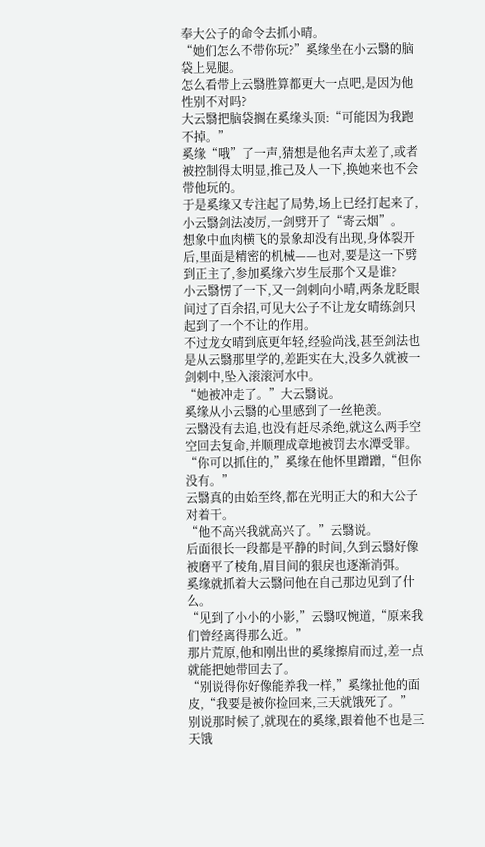奉大公子的命令去抓小晴。
“她们怎么不带你玩?”奚缘坐在小云翳的脑袋上晃腿。
怎么看带上云翳胜算都更大一点吧,是因为他性别不对吗?
大云翳把脑袋搁在奚缘头顶:“可能因为我跑不掉。”
奚缘“哦”了一声,猜想是他名声太差了,或者被控制得太明显,推己及人一下,换她来也不会带他玩的。
于是奚缘又专注起了局势,场上已经打起来了,小云翳剑法凌厉,一剑劈开了“寄云烟”。
想象中血肉横飞的景象却没有出现,身体裂开后,里面是精密的机械——也对,要是这一下劈到正主了,参加奚缘六岁生辰那个又是谁?
小云翳愣了一下,又一剑刺向小晴,两条龙眨眼间过了百余招,可见大公子不让龙女晴练剑只起到了一个不让的作用。
不过龙女晴到底更年轻,经验尚浅,甚至剑法也是从云翳那里学的,差距实在大,没多久就被一剑刺中,坠入滚滚河水中。
“她被冲走了。”大云翳说。
奚缘从小云翳的心里感到了一丝艳羡。
云翳没有去追,也没有赶尽杀绝,就这么两手空空回去复命,并顺理成章地被罚去水潭受罪。
“你可以抓住的,”奚缘在他怀里蹭蹭,“但你没有。”
云翳真的由始至终,都在光明正大的和大公子对着干。
“他不高兴我就高兴了。”云翳说。
后面很长一段都是平静的时间,久到云翳好像被磨平了棱角,眉目间的狠戾也逐渐消弭。
奚缘就抓着大云翳问他在自己那边见到了什么。
“见到了小小的小影,”云翳叹惋道,“原来我们曾经离得那么近。”
那片荒原,他和刚出世的奚缘擦肩而过,差一点就能把她带回去了。
“别说得你好像能养我一样,”奚缘扯他的面皮,“我要是被你捡回来,三天就饿死了。”
别说那时候了,就现在的奚缘,跟着他不也是三天饿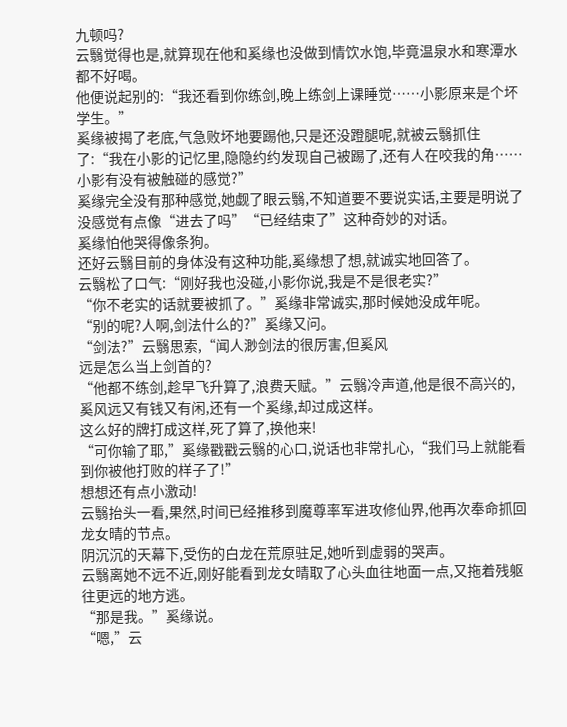九顿吗?
云翳觉得也是,就算现在他和奚缘也没做到情饮水饱,毕竟温泉水和寒潭水都不好喝。
他便说起别的:“我还看到你练剑,晚上练剑上课睡觉……小影原来是个坏学生。”
奚缘被揭了老底,气急败坏地要踢他,只是还没蹬腿呢,就被云翳抓住了:“我在小影的记忆里,隐隐约约发现自己被踢了,还有人在咬我的角……小影有没有被触碰的感觉?”
奚缘完全没有那种感觉,她觑了眼云翳,不知道要不要说实话,主要是明说了没感觉有点像“进去了吗”“已经结束了”这种奇妙的对话。
奚缘怕他哭得像条狗。
还好云翳目前的身体没有这种功能,奚缘想了想,就诚实地回答了。
云翳松了口气:“刚好我也没碰,小影你说,我是不是很老实?”
“你不老实的话就要被抓了。”奚缘非常诚实,那时候她没成年呢。
“别的呢?人啊,剑法什么的?”奚缘又问。
“剑法?”云翳思索,“闻人渺剑法的很厉害,但奚风
远是怎么当上剑首的?
“他都不练剑,趁早飞升算了,浪费天赋。”云翳冷声道,他是很不高兴的,奚风远又有钱又有闲,还有一个奚缘,却过成这样。
这么好的牌打成这样,死了算了,换他来!
“可你输了耶,”奚缘戳戳云翳的心口,说话也非常扎心,“我们马上就能看到你被他打败的样子了!”
想想还有点小激动!
云翳抬头一看,果然,时间已经推移到魔尊率军进攻修仙界,他再次奉命抓回龙女晴的节点。
阴沉沉的天幕下,受伤的白龙在荒原驻足,她听到虚弱的哭声。
云翳离她不远不近,刚好能看到龙女晴取了心头血往地面一点,又拖着残躯往更远的地方逃。
“那是我。”奚缘说。
“嗯,”云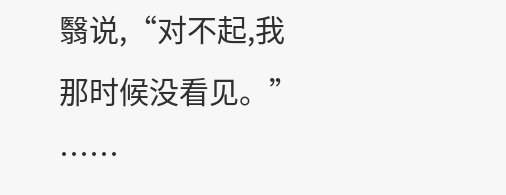翳说,“对不起,我那时候没看见。”
……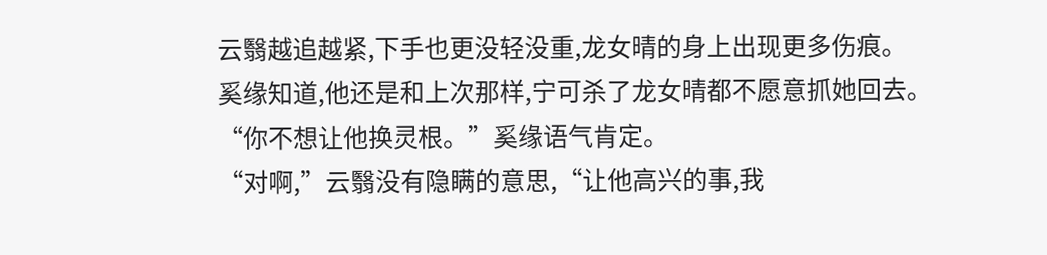云翳越追越紧,下手也更没轻没重,龙女晴的身上出现更多伤痕。
奚缘知道,他还是和上次那样,宁可杀了龙女晴都不愿意抓她回去。
“你不想让他换灵根。”奚缘语气肯定。
“对啊,”云翳没有隐瞒的意思,“让他高兴的事,我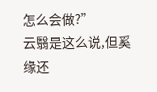怎么会做?”
云翳是这么说,但奚缘还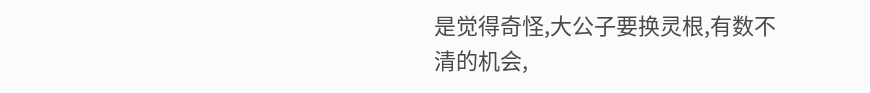是觉得奇怪,大公子要换灵根,有数不清的机会,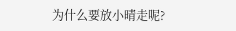为什么要放小晴走呢?